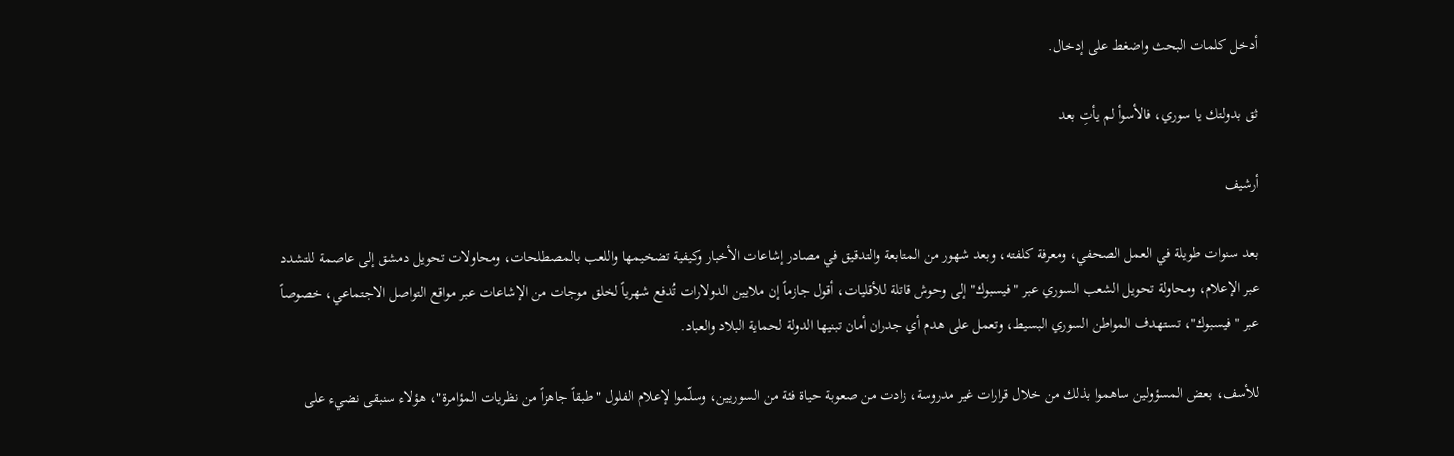أدخل كلمات البحث واضغط على إدخال.

ثق بدولتك يا سوري، فالأسوأ لم يأتِ بعد

أرشيف

بعد سنوات طويلة في العمل الصحفي، ومعرفة كلفته، وبعد شهور من المتابعة والتدقيق في مصادر إشاعات الأخبار وكيفية تضخيمها واللعب بالمصطلحات، ومحاولات تحويل دمشق إلى عاصمة للتشدد عبر الإعلام، ومحاولة تحويل الشعب السوري عبر "فيسبوك" إلى وحوش قاتلة للأقليات، أقول جازماً إن ملايين الدولارات تُدفع شهرياً لخلق موجات من الإشاعات عبر مواقع التواصل الاجتماعي، خصوصاً عبر "فيسبوك"، تستهدف المواطن السوري البسيط، وتعمل على هدم أي جدران أمان تبنيها الدولة لحماية البلاد والعباد.

للأسف، بعض المسؤولين ساهموا بذلك من خلال قرارات غير مدروسة، زادت من صعوبة حياة فئة من السوريين، وسلّموا لإعلام الفلول "طبقاً جاهزاً من نظريات المؤامرة"، هؤلاء سنبقى نضيء على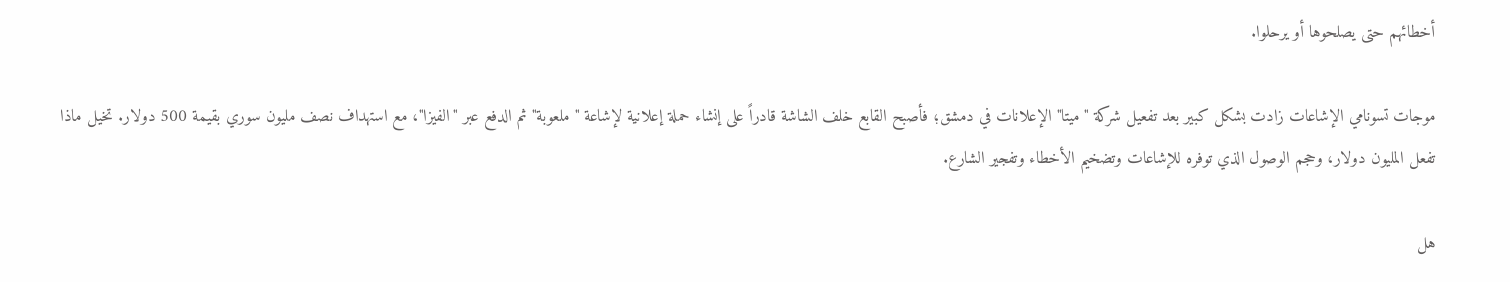أخطائهم حتى يصلحوها أو يرحلوا.

موجات تسونامي الإشاعات زادت بشكل كبير بعد تفعيل شركة "ميتا" الإعلانات في دمشق؛ فأصبح القابع خلف الشاشة قادراً على إنشاء حملة إعلانية لإشاعة "ملعوبة" ثم الدفع عبر "الفيزا"، مع استهداف نصف مليون سوري بقيمة 500 دولار. تخيل ماذا تفعل المليون دولار، وحجم الوصول الذي توفره للإشاعات وتضخيم الأخطاء وتفجير الشارع.

هل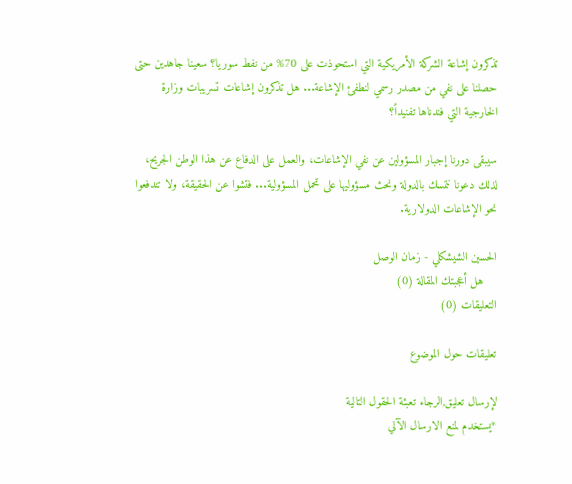تذكرون إشاعة الشركة الأمريكية التي استحوذت على 70% من نفط سوريا؟ سعينا جاهدين حتى حصلنا على نفي من مصدر رسمي لنطفئ الإشاعة... هل تذكرون إشاعات تسريبات وزارة الخارجية التي فندناها تفنيداً؟

سيبقى دورنا إجبار المسؤولين عن نفي الإشاعات، والعمل على الدفاع عن هذا الوطن الجريح، لذلك دعونا نتمسك بالدولة ونحث مسؤوليها على تحمل المسؤولية... فتشوا عن الحقيقة، ولا تندفعوا نحو الإشاعات الدولارية.

الحسين الشيشكلي - زمان الوصل
    هل أعجبتك المقالة (0)
التعليقات (0)

تعليقات حول الموضوع

لإرسال تعليق,الرجاء تعبئة الحقول التالية
*يستخدم لمنع الارسال الآلي